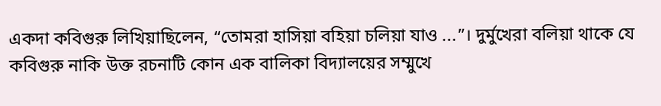একদা কবিগুরু লিখিয়াছিলেন, “তোমরা হাসিয়া বহিয়া চলিয়া যাও ...”। দুর্মুখেরা বলিয়া থাকে যে কবিগুরু নাকি উক্ত রচনাটি কোন এক বালিকা বিদ্যালয়ের সম্মুখে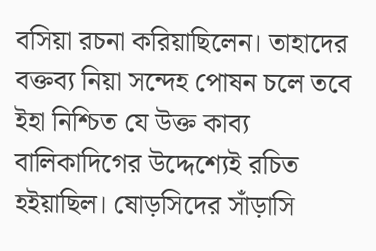বসিয়া রচনা করিয়াছিলেন। তাহাদের বক্তব্য নিয়া সন্দেহ পোষন চলে তবে ইহা নিশ্চিত যে উক্ত কাব্য বালিকাদিগের উদ্দেশ্যেই রচিত হইয়াছিল। ষোড়সিদের সাঁড়াসি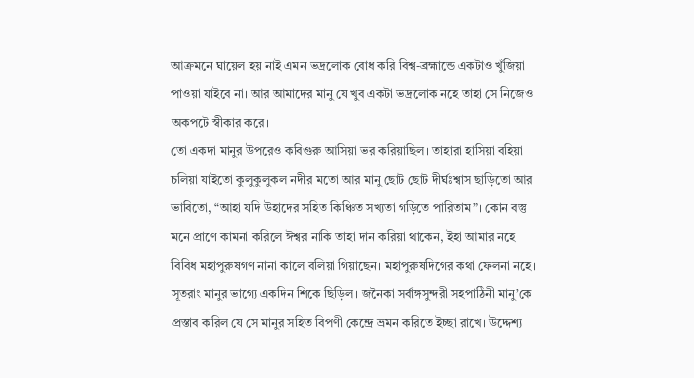আক্রমনে ঘায়েল হয় নাই এমন ভদ্রলোক বোধ করি বিশ্ব-ব্রহ্মান্ডে একটাও খুঁজিয়া পাওয়া যাইবে না। আর আমাদের মানু যে খুব একটা ভদ্রলোক নহে তাহা সে নিজেও অকপটে স্বীকার করে।
তো একদা মানুর উপরেও কবিগুরু আসিয়া ভর করিয়াছিল। তাহারা হাসিয়া বহিয়া চলিয়া যাইতো কুলুকুলুকল নদীর মতো আর মানু ছোট ছোট দীর্ঘঃশ্বাস ছাড়িতো আর ভাবিতো, “আহা যদি উহাদের সহিত কিঞ্চিত সখ্যতা গড়িতে পারিতাম”। কোন বস্তু মনে প্রাণে কামনা করিলে ঈশ্বর নাকি তাহা দান করিয়া থাকেন, ইহা আমার নহে বিবিধ মহাপুরুষগণ নানা কালে বলিয়া গিয়াছেন। মহাপুরুষদিগের কথা ফেলনা নহে। সূতরাং মানুর ভাগ্যে একদিন শিকে ছিড়িল। জনৈকা সর্বাঙ্গসুন্দরী সহপাঠিনী মানু’কে প্রস্তাব করিল যে সে মানুর সহিত বিপণী কেন্দ্রে ভ্রমন করিতে ইচ্ছা রাখে। উদ্দেশ্য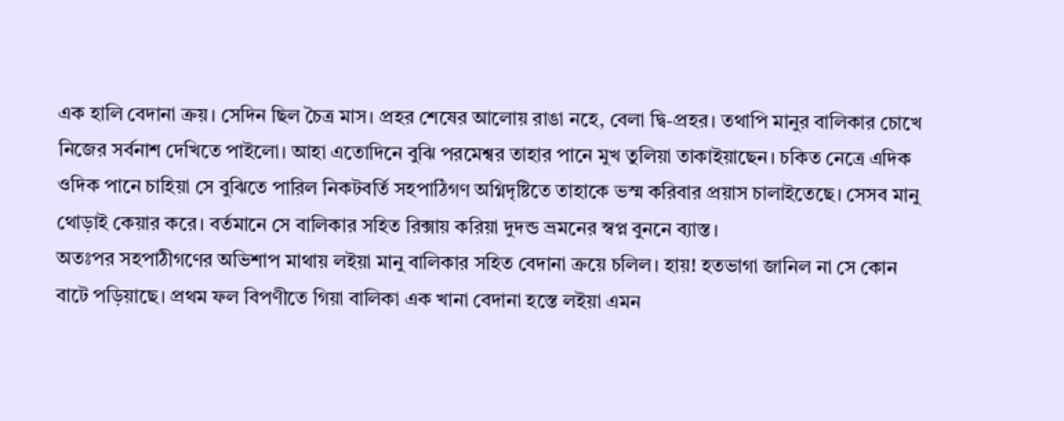এক হালি বেদানা ক্রয়। সেদিন ছিল চৈত্র মাস। প্রহর শেষের আলোয় রাঙা নহে, বেলা দ্বি-প্রহর। তথাপি মানুর বালিকার চোখে নিজের সর্বনাশ দেখিতে পাইলো। আহা এতোদিনে বুঝি পরমেশ্বর তাহার পানে মুখ তুলিয়া তাকাইয়াছেন। চকিত নেত্রে এদিক ওদিক পানে চাহিয়া সে বুঝিতে পারিল নিকটবর্তি সহপাঠিগণ অগ্নিদৃষ্টিতে তাহাকে ভস্ম করিবার প্রয়াস চালাইতেছে। সেসব মানু থোড়াই কেয়ার করে। বর্তমানে সে বালিকার সহিত রিক্সায় করিয়া দুদন্ড ভ্রমনের স্বপ্ন বুননে ব্যাস্ত।
অতঃপর সহপাঠীগণের অভিশাপ মাথায় লইয়া মানু বালিকার সহিত বেদানা ক্রয়ে চলিল। হায়! হতভাগা জানিল না সে কোন বাটে পড়িয়াছে। প্রথম ফল বিপণীতে গিয়া বালিকা এক খানা বেদানা হস্তে লইয়া এমন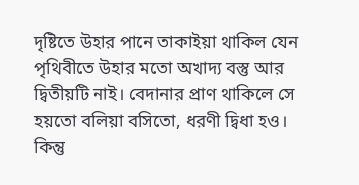দৃষ্টিতে উহার পানে তাকাইয়া থাকিল যেন পৃথিবীতে উহার মতো অখাদ্য বস্তু আর দ্বিতীয়টি নাই। বেদানার প্রাণ থাকিলে সে হয়তো বলিয়া বসিতো, ধরণী দ্বিধা হও। কিন্তু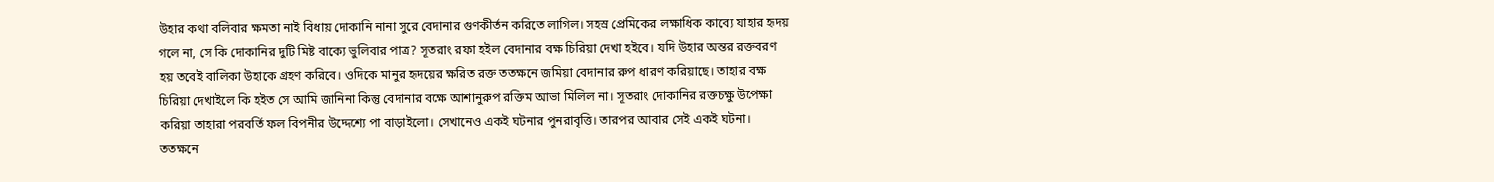উহার কথা বলিবার ক্ষমতা নাই বিধায় দোকানি নানা সুরে বেদানার গুণকীর্তন করিতে লাগিল। সহস্র প্রেমিকের লক্ষাধিক কাব্যে যাহার হৃদয় গলে না, সে কি দোকানির দুটি মিষ্ট বাক্যে ভুলিবার পাত্র? সূতরাং রফা হইল বেদানার বক্ষ চিরিয়া দেখা হইবে। যদি উহার অন্তর রক্তবরণ হয় তবেই বালিকা উহাকে গ্রহণ করিবে। ওদিকে মানুর হৃদয়ের ক্ষরিত রক্ত ততক্ষনে জমিয়া বেদানার রুপ ধারণ করিয়াছে। তাহার বক্ষ চিরিয়া দেখাইলে কি হইত সে আমি জানিনা কিন্তু বেদানার বক্ষে আশানুরুপ রক্তিম আভা মিলিল না। সূতরাং দোকানির রক্তচক্ষু উপেক্ষা করিয়া তাহারা পরবর্তি ফল বিপনীর উদ্দেশ্যে পা বাড়াইলো। সেখানেও একই ঘটনার পুনরাবৃত্তি। তারপর আবার সেই একই ঘটনা। ততক্ষনে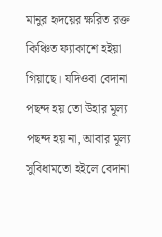মানুর হৃদয়ের ক্ষরিত রক্ত কিঞ্চিত ফ্যাকাশে হইয়া গিয়াছে। যদিওবা বেদানা পছন্দ হয় তো উহার মূল্য পছন্দ হয় না, আবার মূল্য সুবিধামতো হইলে বেদানা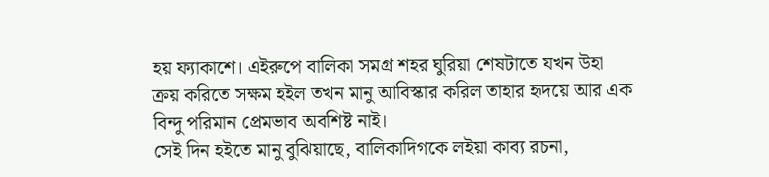হয় ফ্যাকাশে। এইরুপে বালিকা সমগ্র শহর ঘুরিয়া শেষটাতে যখন উহা ক্রয় করিতে সক্ষম হইল তখন মানু আবিস্কার করিল তাহার হৃদয়ে আর এক বিন্দু পরিমান প্রেমভাব অবশিষ্ট নাই।
সেই দিন হইতে মানু বুঝিয়াছে, বালিকাদিগকে লইয়া কাব্য রচনা,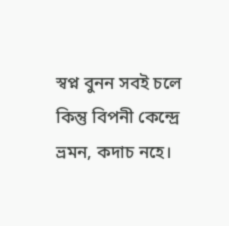স্বপ্ন বুনন সবই চলে কিন্তু বিপনী কেন্দ্রে ভ্রমন, কদাচ নহে।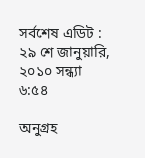সর্বশেষ এডিট : ২৯ শে জানুয়ারি, ২০১০ সন্ধ্যা ৬:৫৪

অনুগ্রহ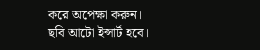করে অপেক্ষা করুন। ছবি আটো ইন্সার্ট হবে।